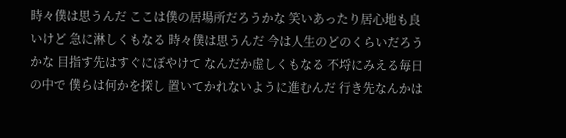時々僕は思うんだ ここは僕の居場所だろうかな 笑いあったり居心地も良いけど 急に淋しくもなる 時々僕は思うんだ 今は人生のどのくらいだろうかな 目指す先はすぐにぼやけて なんだか虚しくもなる 不埒にみえる毎日の中で 僕らは何かを探し 置いてかれないように進むんだ 行き先なんかは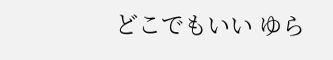どこでもいい ゆら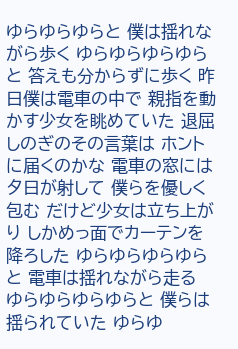ゆらゆらゆらと 僕は揺れながら歩く ゆらゆらゆらゆらと 答えも分からずに歩く 昨日僕は電車の中で 親指を動かす少女を眺めていた 退屈しのぎのその言葉は ホントに届くのかな 電車の窓には夕日が射して 僕らを優しく包む だけど少女は立ち上がり しかめっ面でカーテンを降ろした ゆらゆらゆらゆらと 電車は揺れながら走る ゆらゆらゆらゆらと 僕らは揺られていた ゆらゆ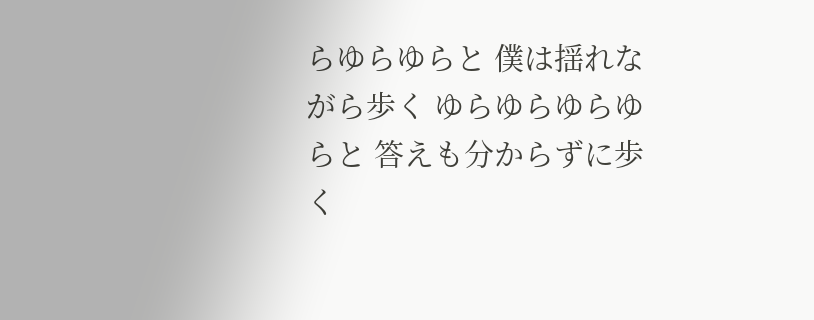らゆらゆらと 僕は揺れながら歩く ゆらゆらゆらゆらと 答えも分からずに歩く